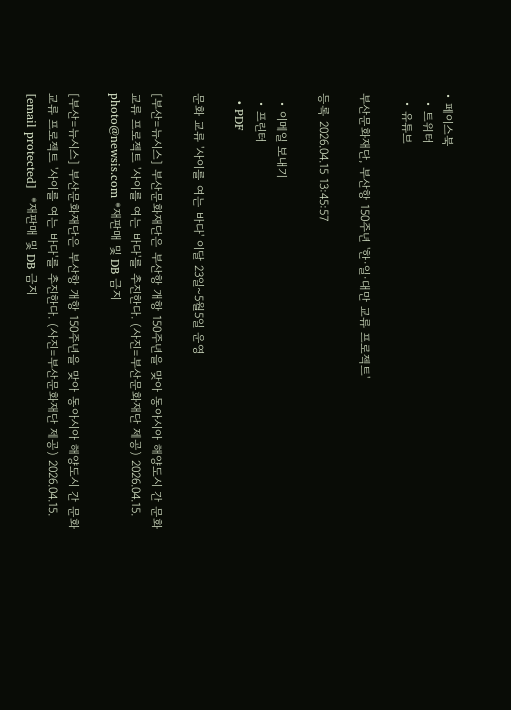• 페이스북
  • 트위터
  • 유튜브

부산문화재단, 부산항 150주년 '한·일·대만 교류 프로젝트'

등록 2026.04.15 13:45:57

  • 이메일 보내기
  • 프린터
  • PDF

문화 교류 '사이를 여는 바다' 이달 23일~5월5일 운영

[부산=뉴시스] 부산문화재단은 부산항 개항 150주년을 맞아 동아시아 해양도시 간 문화교류 프로젝트 '사이를 여는 바다'를 추진한다. (사진=부산문화재단 제공) 2026.04.15. photo@newsis.com *재판매 및 DB 금지

[부산=뉴시스] 부산문화재단은 부산항 개항 150주년을 맞아 동아시아 해양도시 간 문화교류 프로젝트 '사이를 여는 바다'를 추진한다. (사진=부산문화재단 제공) 2026.04.15. [email protected]  *재판매 및 DB 금지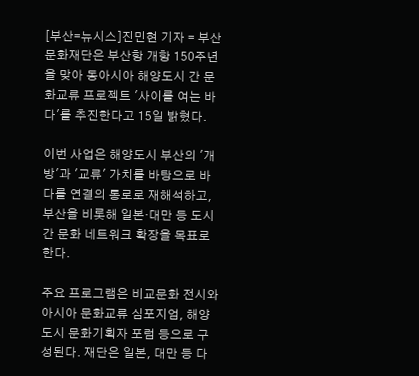[부산=뉴시스]진민현 기자 = 부산문화재단은 부산항 개항 150주년을 맞아 동아시아 해양도시 간 문화교류 프로젝트 '사이를 여는 바다'를 추진한다고 15일 밝혔다.

이번 사업은 해양도시 부산의 '개방'과 '교류' 가치를 바탕으로 바다를 연결의 통로로 재해석하고, 부산을 비롯해 일본·대만 등 도시 간 문화 네트워크 확장을 목표로 한다.

주요 프로그램은 비교문화 전시와 아시아 문화교류 심포지엄, 해양도시 문화기획자 포럼 등으로 구성된다. 재단은 일본, 대만 등 다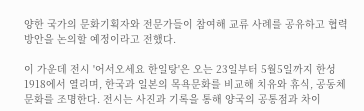양한 국가의 문화기획자와 전문가들이 참여해 교류 사례를 공유하고 협력 방안을 논의할 예정이라고 전했다.

이 가운데 전시 '어서오세요 한일탕'은 오는 23일부터 5월5일까지 한성1918에서 열리며, 한국과 일본의 목욕문화를 비교해 치유와 휴식, 공동체 문화를 조명한다. 전시는 사진과 기록을 통해 양국의 공통점과 차이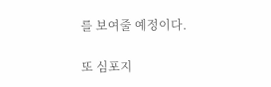를 보여줄 예정이다.

또 심포지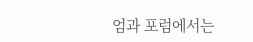엄과 포럼에서는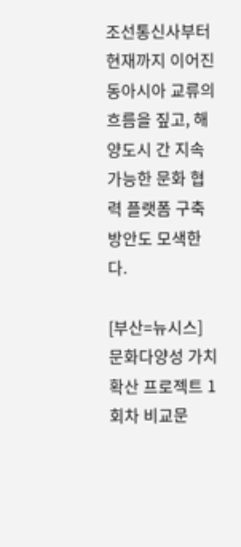조선통신사부터 현재까지 이어진 동아시아 교류의 흐름을 짚고, 해양도시 간 지속 가능한 문화 협력 플랫폼 구축 방안도 모색한다.

[부산=뉴시스] 문화다양성 가치확산 프로젝트 1회차 비교문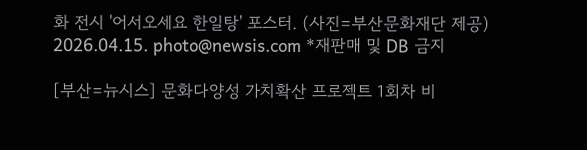화 전시 '어서오세요 한일탕' 포스터. (사진=부산문화재단 제공) 2026.04.15. photo@newsis.com *재판매 및 DB 금지

[부산=뉴시스] 문화다양성 가치확산 프로젝트 1회차 비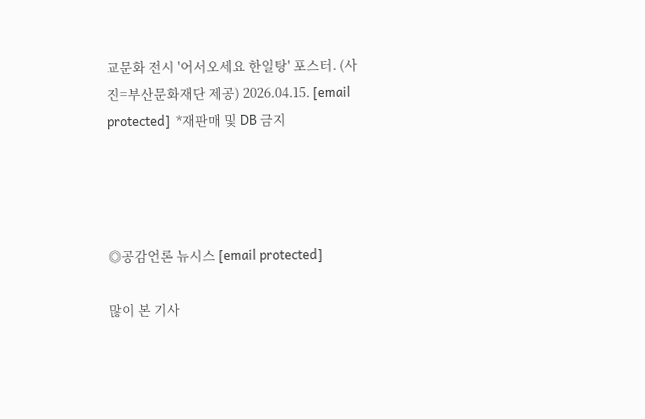교문화 전시 '어서오세요 한일탕' 포스터. (사진=부산문화재단 제공) 2026.04.15. [email protected]  *재판매 및 DB 금지




◎공감언론 뉴시스 [email protected]

많이 본 기사